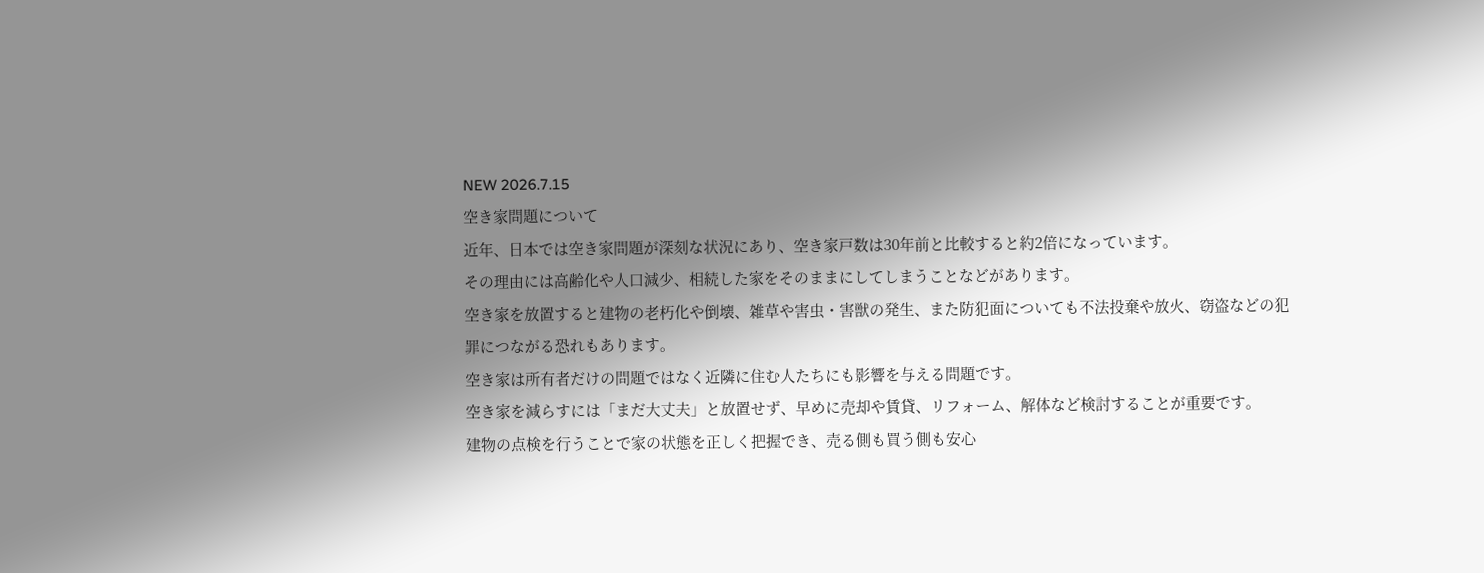NEW 2026.7.15
空き家問題について
近年、日本では空き家問題が深刻な状況にあり、空き家戸数は30年前と比較すると約2倍になっています。
その理由には高齢化や人口減少、相続した家をそのままにしてしまうことなどがあります。
空き家を放置すると建物の老朽化や倒壊、雑草や害虫・害獣の発生、また防犯面についても不法投棄や放火、窃盗などの犯罪につながる恐れもあります。
空き家は所有者だけの問題ではなく近隣に住む人たちにも影響を与える問題です。
空き家を減らすには「まだ大丈夫」と放置せず、早めに売却や賃貸、リフォーム、解体など検討することが重要です。
建物の点検を行うことで家の状態を正しく把握でき、売る側も買う側も安心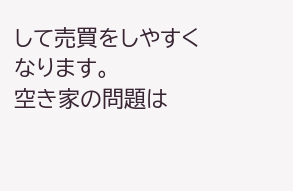して売買をしやすくなります。
空き家の問題は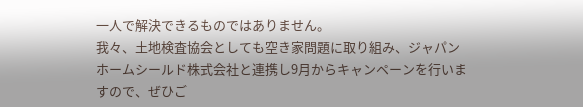一人で解決できるものではありません。
我々、土地検査協会としても空き家問題に取り組み、ジャパンホームシールド株式会社と連携し9月からキャンペーンを行いますので、ぜひご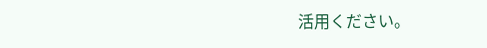活用ください。